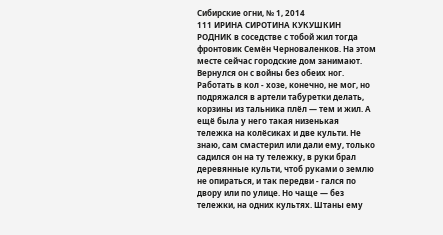Сибирские огни, № 1, 2014
111 ИРИНА СИРОТИНА КУКУШКИН РОДНИК в соседстве с тобой жил тогда фронтовик Семён Черноваленков. На этом месте сейчас городские дом занимают. Вернулся он с войны без обеих ног. Работать в кол - хозе, конечно, не мог, но подряжался в артели табуретки делать, корзины из тальника плёл — тем и жил. А ещё была у него такая низенькая тележка на колёсиках и две культи. Не знаю, сам смастерил или дали ему, только садился он на ту тележку, в руки брал деревянные культи, чтоб руками о землю не опираться, и так передви - гался по двору или по улице. Но чаще — без тележки, на одних культях. Штаны ему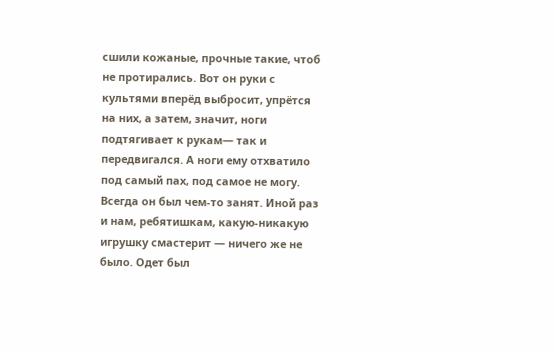сшили кожаные, прочные такие, чтоб не протирались. Вот он руки с культями вперёд выбросит, упрётся на них, а затем, значит, ноги подтягивает к рукам— так и передвигался. А ноги ему отхватило под самый пах, под самое не могу. Всегда он был чем-то занят. Иной раз и нам, ребятишкам, какую-никакую игрушку смастерит — ничего же не было. Одет был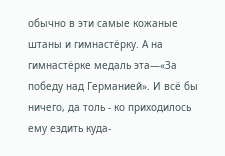обычно в эти самые кожаные штаны и гимнастёрку. А на гимнастёрке медаль эта—«За победу над Германией». И всё бы ничего, да толь - ко приходилось ему ездить куда-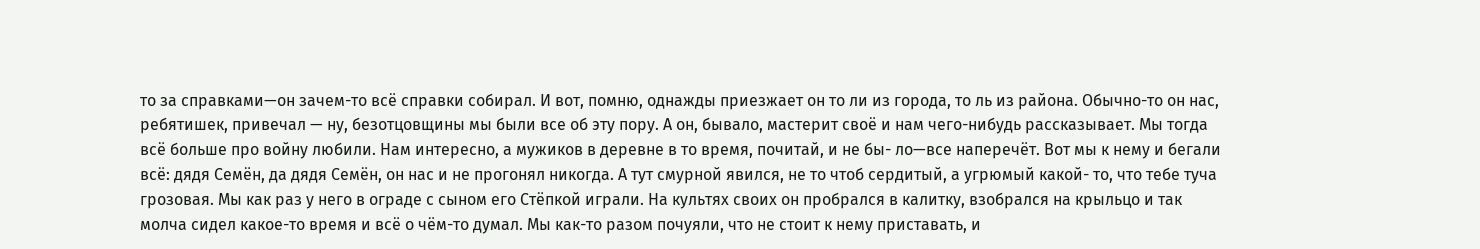то за справками—он зачем-то всё справки собирал. И вот, помню, однажды приезжает он то ли из города, то ль из района. Обычно-то он нас, ребятишек, привечал — ну, безотцовщины мы были все об эту пору. А он, бывало, мастерит своё и нам чего-нибудь рассказывает. Мы тогда всё больше про войну любили. Нам интересно, а мужиков в деревне в то время, почитай, и не бы- ло—все наперечёт. Вот мы к нему и бегали всё: дядя Семён, да дядя Семён, он нас и не прогонял никогда. А тут смурной явился, не то чтоб сердитый, а угрюмый какой- то, что тебе туча грозовая. Мы как раз у него в ограде с сыном его Стёпкой играли. На культях своих он пробрался в калитку, взобрался на крыльцо и так молча сидел какое-то время и всё о чём-то думал. Мы как-то разом почуяли, что не стоит к нему приставать, и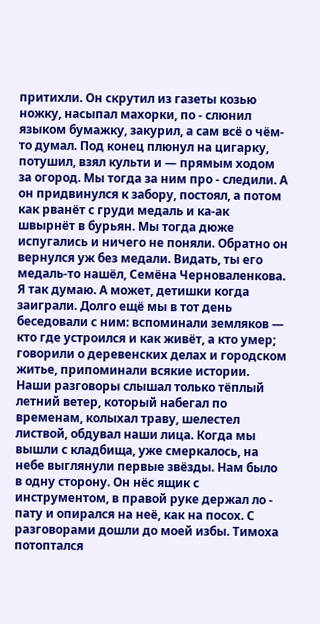притихли. Он скрутил из газеты козью ножку, насыпал махорки, по - слюнил языком бумажку, закурил, а сам всё о чём-то думал. Под конец плюнул на цигарку, потушил, взял культи и — прямым ходом за огород. Мы тогда за ним про - следили. А он придвинулся к забору, постоял, а потом как рванёт с груди медаль и ка-ак швырнёт в бурьян. Мы тогда дюже испугались и ничего не поняли. Обратно он вернулся уж без медали. Видать, ты его медаль-то нашёл, Семёна Черноваленкова. Я так думаю. А может, детишки когда заиграли. Долго ещё мы в тот день беседовали с ним: вспоминали земляков — кто где устроился и как живёт, а кто умер; говорили о деревенских делах и городском житье, припоминали всякие истории. Наши разговоры слышал только тёплый летний ветер, который набегал по временам, колыхал траву, шелестел листвой, обдувал наши лица. Когда мы вышли с кладбища, уже смеркалось, на небе выглянули первые звёзды. Нам было в одну сторону. Он нёс ящик с инструментом, в правой руке держал ло - пату и опирался на неё, как на посох. С разговорами дошли до моей избы. Тимоха потоптался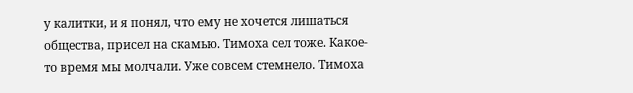у калитки, и я понял, что ему не хочется лишаться общества, присел на скамью. Тимоха сел тоже. Какое-то время мы молчали. Уже совсем стемнело. Тимоха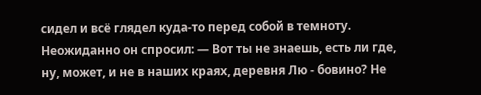сидел и всё глядел куда-то перед собой в темноту. Неожиданно он спросил: — Вот ты не знаешь, есть ли где, ну, может, и не в наших краях, деревня Лю - бовино? Не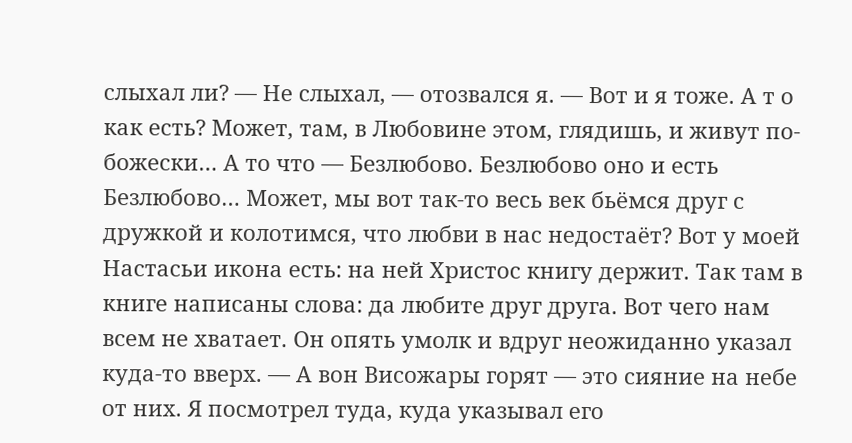слыхал ли? — Не слыхал, — отозвался я. — Вот и я тоже. А т о как есть? Может, там, в Любовине этом, глядишь, и живут по-божески… А то что — Безлюбово. Безлюбово оно и есть Безлюбово… Может, мы вот так-то весь век бьёмся друг с дружкой и колотимся, что любви в нас недостаёт? Вот у моей Настасьи икона есть: на ней Христос книгу держит. Так там в книге написаны слова: да любите друг друга. Вот чего нам всем не хватает. Он опять умолк и вдруг неожиданно указал куда-то вверх. — А вон Висожары горят — это сияние на небе от них. Я посмотрел туда, куда указывал его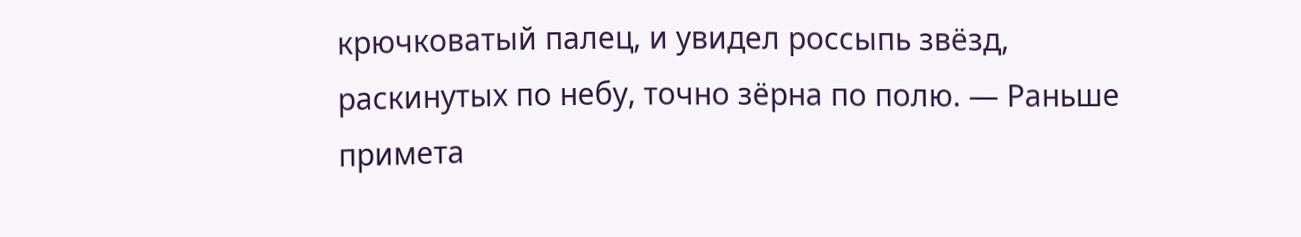крючковатый палец, и увидел россыпь звёзд, раскинутых по небу, точно зёрна по полю. — Раньше примета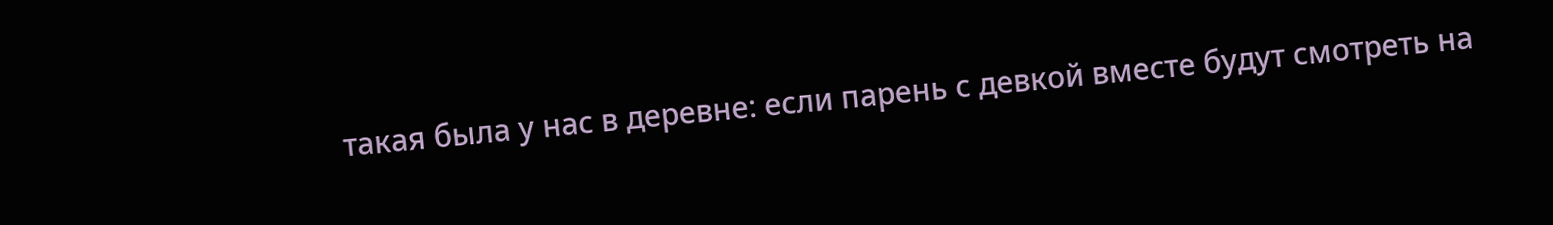такая была у нас в деревне: если парень с девкой вместе будут смотреть на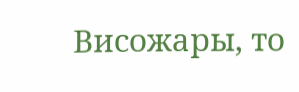Висожары, то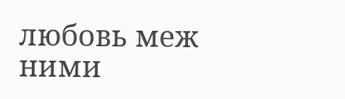любовь меж ними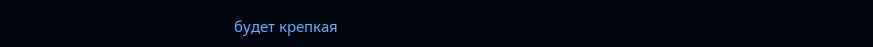будет крепкая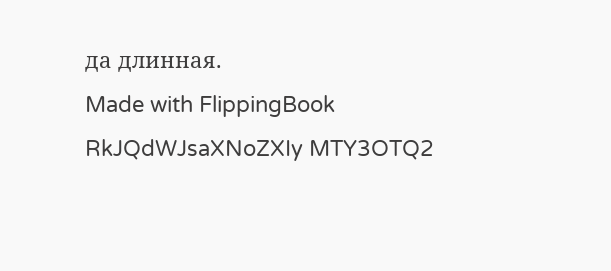да длинная.
Made with FlippingBook
RkJQdWJsaXNoZXIy MTY3OTQ2